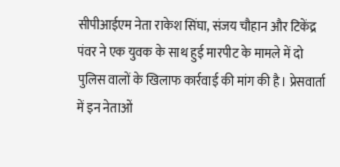सीपीआईएम नेता राकेश सिंघा, संजय चौहान और टिकेंद्र पंवर ने एक युवक के साथ हुई मारपीट के मामले में दो पुलिस वालों के खिलाफ कार्रवाई की मांग की है। प्रेसवार्ता में इन नेताओं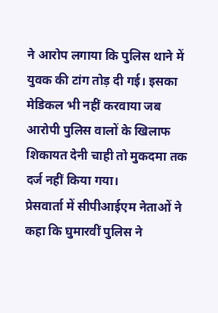ने आरोप लगाया कि पुलिस थाने में युवक की टांग तोड़ दी गई। इसका मेडिकल भी नहीं करवाया जब आरोपी पुलिस वालों के खिलाफ शिकायत देनी चाही तो मुकदमा तक दर्ज नहीं किया गया।
प्रेसवार्ता में सीपीआईएम नेताओं ने कहा कि घुमारवीं पुलिस ने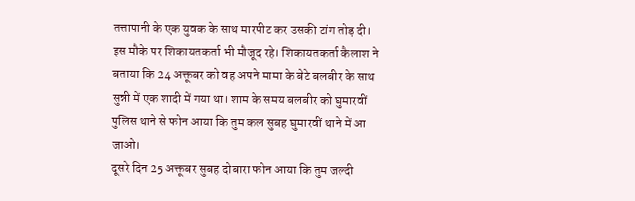तत्तापानी के एक युवक के साथ मारपीट कर उसकी टांग तोड़ दी। इस मौके पर शिकायतकर्ता भी मौजूद रहे। शिकायतकर्ता कैलाश ने बताया कि 24 अक्तूबर को वह अपने मामा के बेटे बलबीर के साथ सुन्नी में एक शादी में गया था। शाम के समय बलबीर को घुमारवीं पुलिस थाने से फोन आया कि तुम कल सुबह घुमारवीं थाने में आ जाओ।
दूसरे दिन 25 अक्तूबर सुबह दोबारा फोन आया कि तुम जल्दी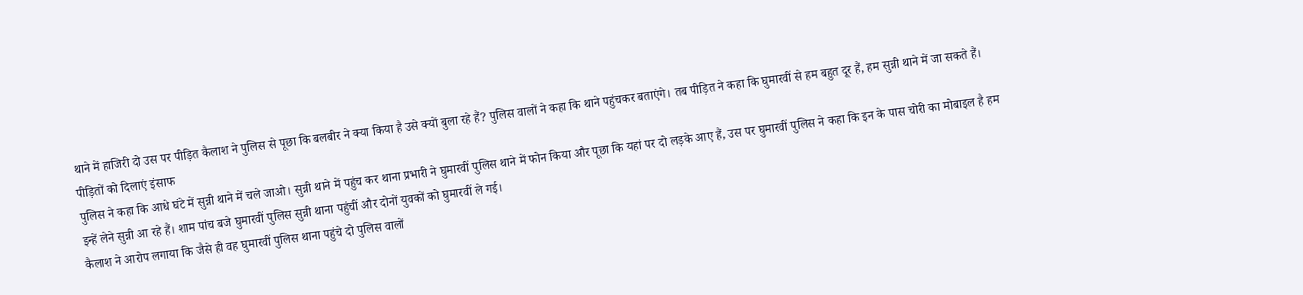थाने में हाजिरी दो उस पर पीड़ित कैलाश ने पुलिस से पूछा कि बलबीर ने क्या किया है उसे क्यों बुला रहे हैं? पुलिस वालों ने कहा कि थाने पहुंचकर बताएंगे। तब पीड़ित ने कहा कि घुमारवीं से हम बहुत दूर हैं, हम सुन्नी थाने में जा सकते हैं।
पीड़ितों को दिलाएं इंसाफ
पुलिस ने कहा कि आधे घंटे में सुन्नी थाने में चले जाओ। सुन्नी थाने में पहुंच कर थाना प्रभारी ने घुमारवीं पुलिस थाने में फोन किया और पूछा कि यहां पर दो लड़के आए हैं, उस पर घुमारवीं पुलिस ने कहा कि इन के पास चोरी का मोबाइल है हम इन्हें लेने सुन्नी आ रहे हैं। शाम पांच बजे घुमारवीं पुलिस सुन्नी थाना पहुंचीं और दोनों युवकों को घुमारवीं ले गई।
कैलाश ने आरोप लगाया कि जैसे ही वह घुमारवीं पुलिस थाना पहुंचे दो पुलिस वालों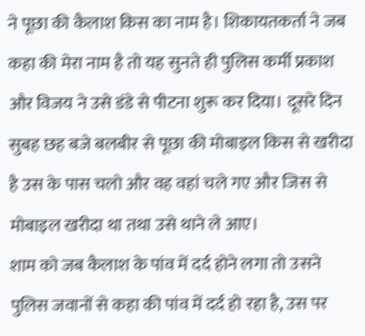ने पूछा की कैलाश किस का नाम है। शिकायतकर्ता ने जब कहा की मेरा नाम है तो यह सुनते ही पुलिस कर्मी प्रकाश और विजय ने उसे डंडे से पीटना शुरू कर दिया। दूसरे दिन सुबह छह बजे बलबीर से पूछा की मोबाइल किस से खरीदा है उस के पास चलो और वह वहां चले गए और जिस से मोबाइल खरीदा था तथा उसे थाने ले आए।
शाम को जब कैलाश के पांव में दर्द होने लगा तो उसने पुलिस जवानों से कहा की पांव में दर्द हो रहा है, उस पर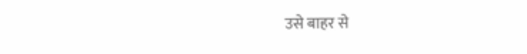उसे बाहर से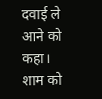दवाई ले आने को कहा। शाम को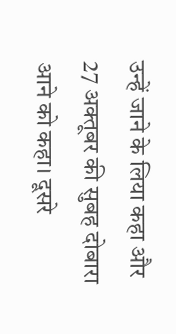उन्हें जाने के लिया कहा और 27 अक्तूबर की सुबह दोबारा आने को कहा। दूसरे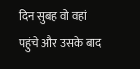दिन सुबह वो वहां पहुंचे और उसके बाद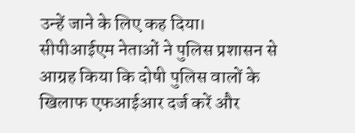उन्हें जाने के लिए कह दिया। सीपीआईएम नेताओं ने पुलिस प्रशासन से आग्रह किया कि दोषी पुलिस वालों के खिलाफ एफआईआर दर्ज करें और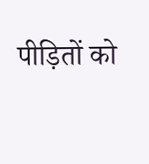पीड़ितों को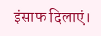इंसाफ दिलाएं।